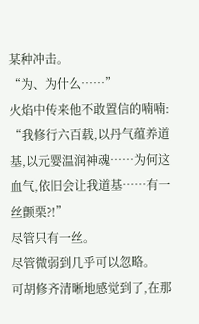某种冲击。
“为、为什么……”
火焰中传来他不敢置信的喃喃:
“我修行六百载,以丹气蕴养道基,以元婴温润神魂……为何这血气,依旧会让我道基……有一丝颤栗?!”
尽管只有一丝。
尽管微弱到几乎可以忽略。
可胡修齐清晰地感觉到了,在那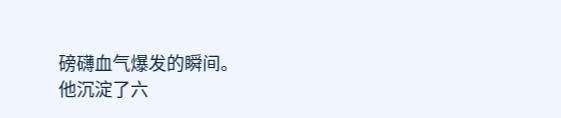磅礴血气爆发的瞬间。
他沉淀了六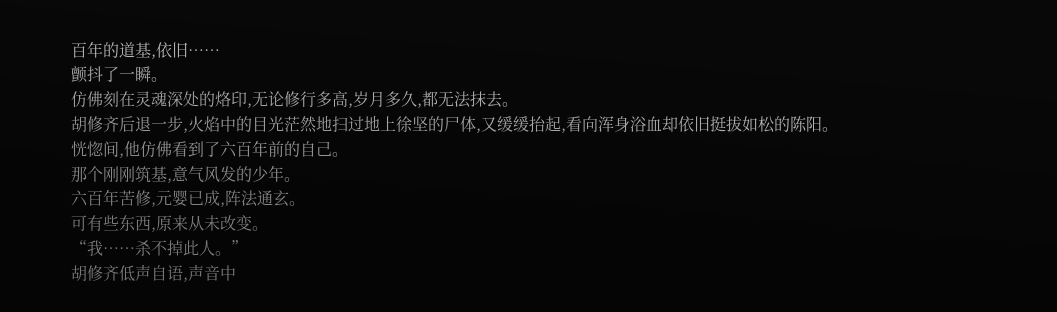百年的道基,依旧……
颤抖了一瞬。
仿佛刻在灵魂深处的烙印,无论修行多高,岁月多久,都无法抹去。
胡修齐后退一步,火焰中的目光茫然地扫过地上徐坚的尸体,又缓缓抬起,看向浑身浴血却依旧挺拔如松的陈阳。
恍惚间,他仿佛看到了六百年前的自己。
那个刚刚筑基,意气风发的少年。
六百年苦修,元婴已成,阵法通玄。
可有些东西,原来从未改变。
“我……杀不掉此人。”
胡修齐低声自语,声音中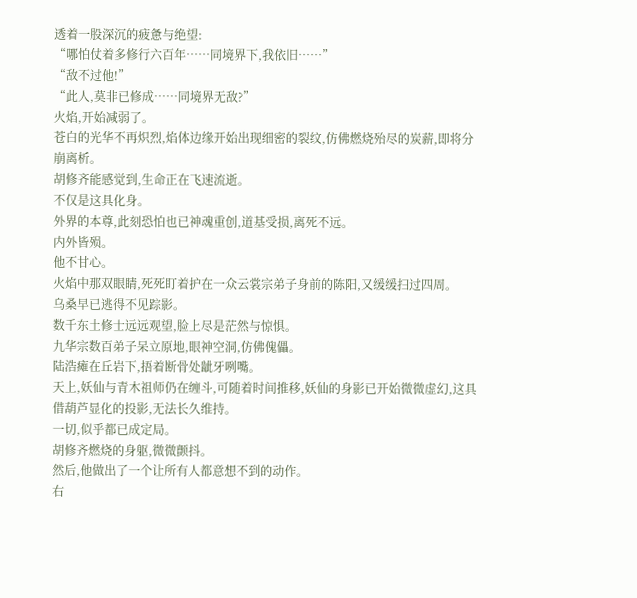透着一股深沉的疲惫与绝望:
“哪怕仗着多修行六百年……同境界下,我依旧……”
“敌不过他!”
“此人,莫非已修成……同境界无敌?”
火焰,开始减弱了。
苍白的光华不再炽烈,焰体边缘开始出现细密的裂纹,仿佛燃烧殆尽的炭薪,即将分崩离析。
胡修齐能感觉到,生命正在飞速流逝。
不仅是这具化身。
外界的本尊,此刻恐怕也已神魂重创,道基受损,离死不远。
内外皆殒。
他不甘心。
火焰中那双眼睛,死死盯着护在一众云裳宗弟子身前的陈阳,又缓缓扫过四周。
乌桑早已逃得不见踪影。
数千东土修士远远观望,脸上尽是茫然与惊惧。
九华宗数百弟子呆立原地,眼神空洞,仿佛傀儡。
陆浩瘫在丘岩下,捂着断骨处龇牙咧嘴。
天上,妖仙与青木祖师仍在缠斗,可随着时间推移,妖仙的身影已开始微微虚幻,这具借葫芦显化的投影,无法长久维持。
一切,似乎都已成定局。
胡修齐燃烧的身躯,微微颤抖。
然后,他做出了一个让所有人都意想不到的动作。
右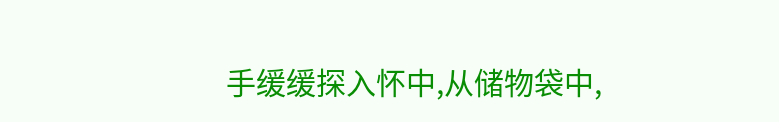手缓缓探入怀中,从储物袋中,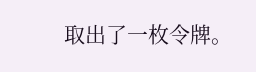取出了一枚令牌。